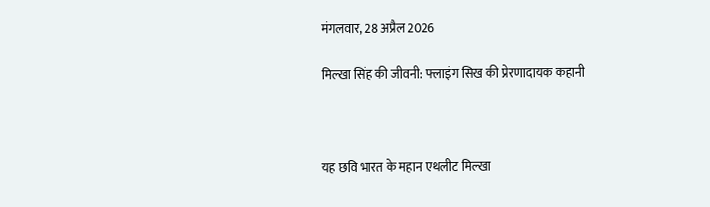मंगलवार, 28 अप्रैल 2026

मिल्खा सिंह की जीवनी: फ्लाइंग सिख की प्रेरणादायक कहानी



यह छवि भारत के महान एथलीट मिल्खा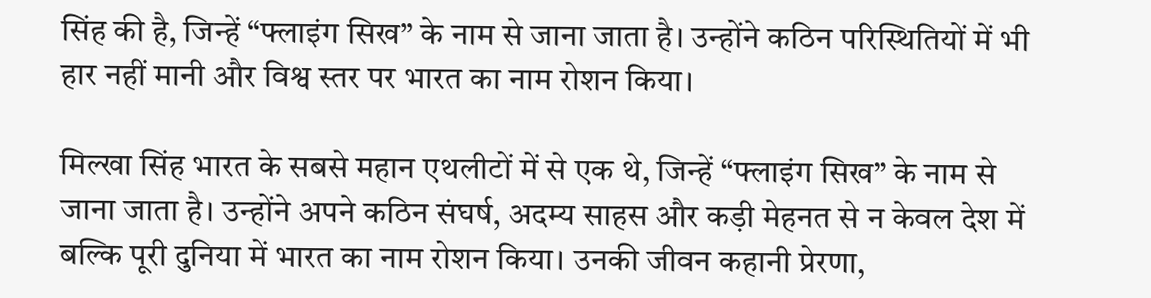सिंह की है, जिन्हें “फ्लाइंग सिख” के नाम से जाना जाता है। उन्होंने कठिन परिस्थितियों में भी हार नहीं मानी और विश्व स्तर पर भारत का नाम रोशन किया।

मिल्खा सिंह भारत के सबसे महान एथलीटों में से एक थे, जिन्हें “फ्लाइंग सिख” के नाम से जाना जाता है। उन्होंने अपने कठिन संघर्ष, अदम्य साहस और कड़ी मेहनत से न केवल देश में बल्कि पूरी दुनिया में भारत का नाम रोशन किया। उनकी जीवन कहानी प्रेरणा,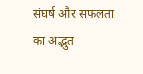संघर्ष और सफलता का अद्भुत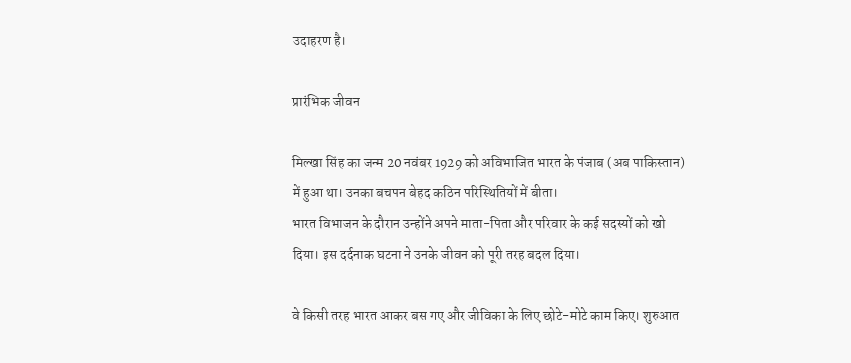उदाहरण है।

प्रारंभिक जीवन

मिल्खा सिंह का जन्म 20 नवंबर 1929 को अविभाजित भारत के पंजाब (अब पाकिस्तान) में हुआ था। उनका बचपन बेहद कठिन परिस्थितियों में बीता।
भारत विभाजन के दौरान उन्होंने अपने माता-पिता और परिवार के कई सदस्यों को खो दिया। इस दर्दनाक घटना ने उनके जीवन को पूरी तरह बदल दिया।

वे किसी तरह भारत आकर बस गए और जीविका के लिए छोटे-मोटे काम किए। शुरुआत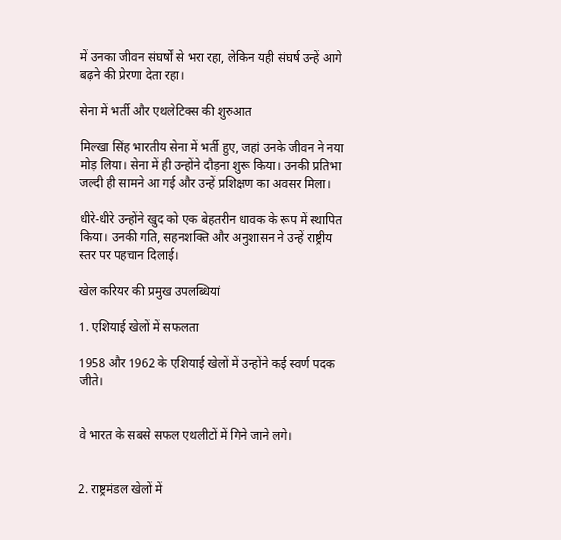में उनका जीवन संघर्षों से भरा रहा, लेकिन यही संघर्ष उन्हें आगे बढ़ने की प्रेरणा देता रहा।

सेना में भर्ती और एथलेटिक्स की शुरुआत

मिल्खा सिंह भारतीय सेना में भर्ती हुए, जहां उनके जीवन ने नया मोड़ लिया। सेना में ही उन्होंने दौड़ना शुरू किया। उनकी प्रतिभा जल्दी ही सामने आ गई और उन्हें प्रशिक्षण का अवसर मिला।

धीरे-धीरे उन्होंने खुद को एक बेहतरीन धावक के रूप में स्थापित किया। उनकी गति, सहनशक्ति और अनुशासन ने उन्हें राष्ट्रीय स्तर पर पहचान दिलाई।

खेल करियर की प्रमुख उपलब्धियां

1. एशियाई खेलों में सफलता

1958 और 1962 के एशियाई खेलों में उन्होंने कई स्वर्ण पदक जीते।


वे भारत के सबसे सफल एथलीटों में गिने जाने लगे।


2. राष्ट्रमंडल खेलों में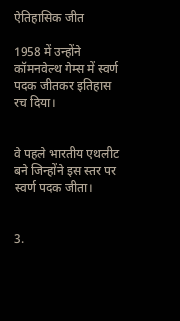ऐतिहासिक जीत

1958 में उन्होंने कॉमनवेल्थ गेम्स में स्वर्ण पदक जीतकर इतिहास रच दिया।


वे पहले भारतीय एथलीट बने जिन्होंने इस स्तर पर स्वर्ण पदक जीता।


3.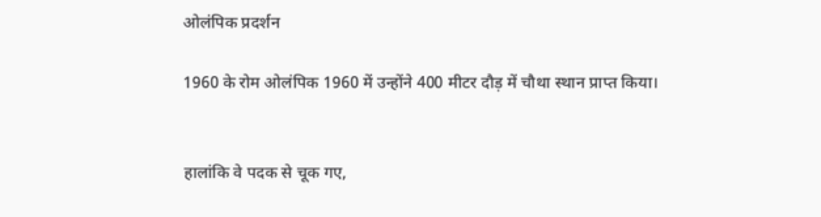ओलंपिक प्रदर्शन

1960 के रोम ओलंपिक 1960 में उन्होंने 400 मीटर दौड़ में चौथा स्थान प्राप्त किया।


हालांकि वे पदक से चूक गए,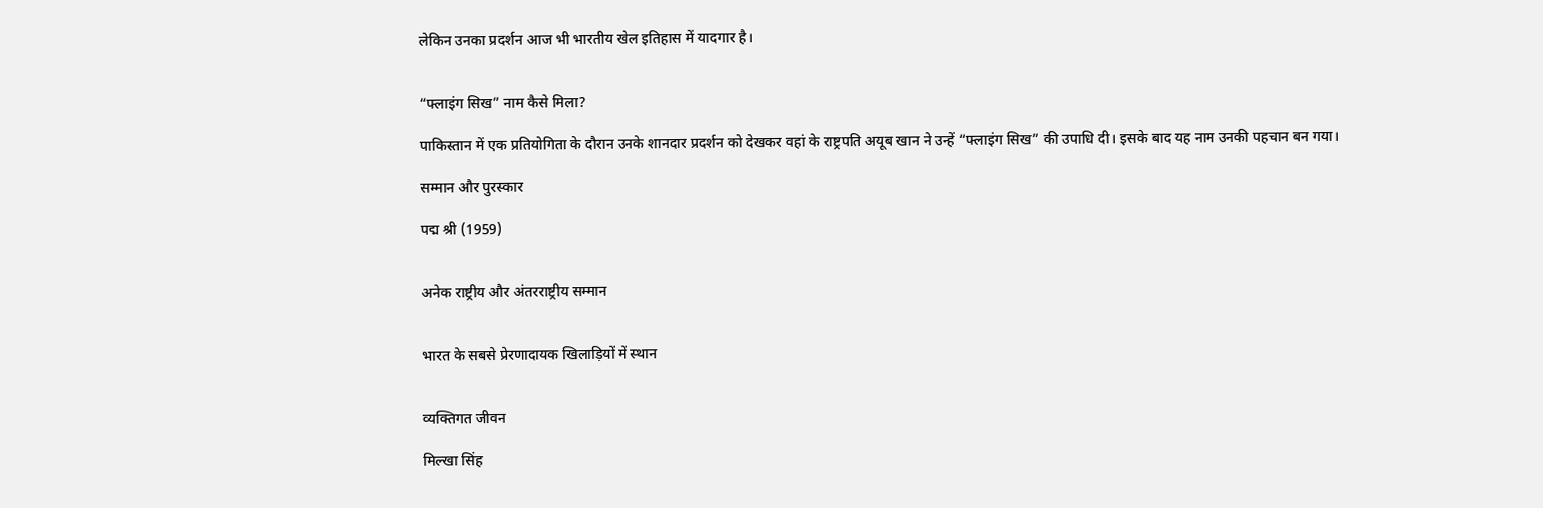लेकिन उनका प्रदर्शन आज भी भारतीय खेल इतिहास में यादगार है।


“फ्लाइंग सिख” नाम कैसे मिला?

पाकिस्तान में एक प्रतियोगिता के दौरान उनके शानदार प्रदर्शन को देखकर वहां के राष्ट्रपति अयूब खान ने उन्हें “फ्लाइंग सिख” की उपाधि दी। इसके बाद यह नाम उनकी पहचान बन गया।

सम्मान और पुरस्कार

पद्म श्री (1959)


अनेक राष्ट्रीय और अंतरराष्ट्रीय सम्मान


भारत के सबसे प्रेरणादायक खिलाड़ियों में स्थान


व्यक्तिगत जीवन

मिल्खा सिंह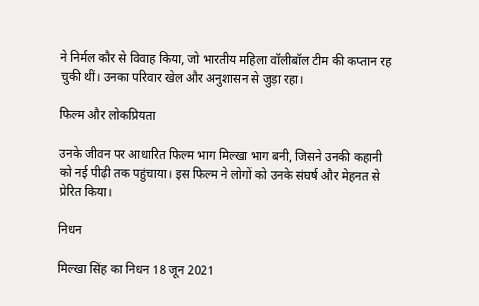ने निर्मल कौर से विवाह किया, जो भारतीय महिला वॉलीबॉल टीम की कप्तान रह चुकी थीं। उनका परिवार खेल और अनुशासन से जुड़ा रहा।

फिल्म और लोकप्रियता

उनके जीवन पर आधारित फिल्म भाग मिल्खा भाग बनी, जिसने उनकी कहानी को नई पीढ़ी तक पहुंचाया। इस फिल्म ने लोगों को उनके संघर्ष और मेहनत से प्रेरित किया।

निधन

मिल्खा सिंह का निधन 18 जून 2021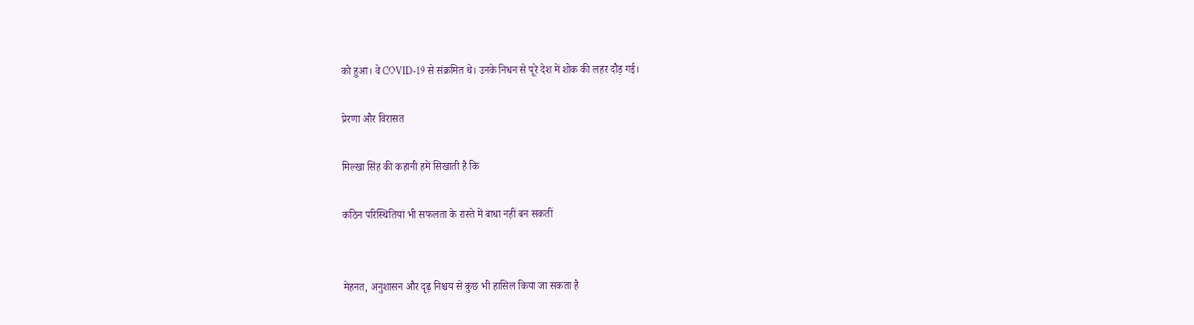को हुआ। वे COVID-19 से संक्रमित थे। उनके निधन से पूरे देश में शोक की लहर दौड़ गई।

प्रेरणा और विरासत

मिल्खा सिंह की कहानी हमें सिखाती है कि

कठिन परिस्थितियां भी सफलता के रास्ते में बाधा नहीं बन सकतीं


मेहनत, अनुशासन और दृढ़ निश्चय से कुछ भी हासिल किया जा सकता है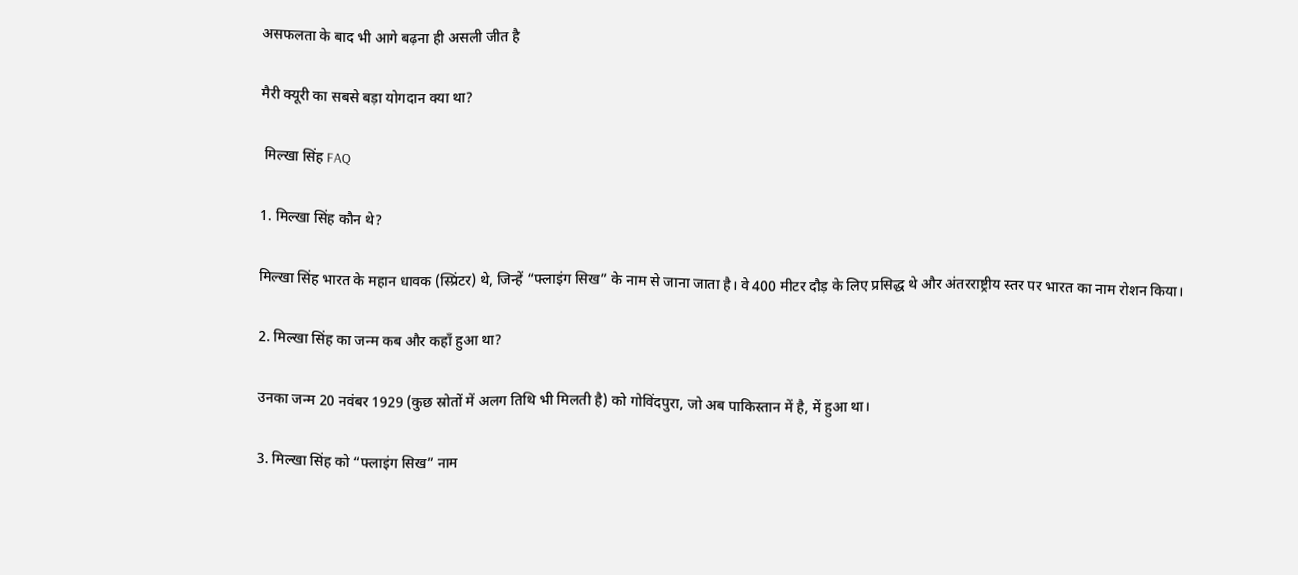असफलता के बाद भी आगे बढ़ना ही असली जीत है

मैरी क्यूरी का सबसे बड़ा योगदान क्या था?

 मिल्खा सिंह FAQ

1. मिल्खा सिंह कौन थे?

मिल्खा सिंह भारत के महान धावक (स्प्रिंटर) थे, जिन्हें “फ्लाइंग सिख” के नाम से जाना जाता है। वे 400 मीटर दौड़ के लिए प्रसिद्ध थे और अंतरराष्ट्रीय स्तर पर भारत का नाम रोशन किया।

2. मिल्खा सिंह का जन्म कब और कहाँ हुआ था?

उनका जन्म 20 नवंबर 1929 (कुछ स्रोतों में अलग तिथि भी मिलती है) को गोविंदपुरा, जो अब पाकिस्तान में है, में हुआ था।

3. मिल्खा सिंह को “फ्लाइंग सिख” नाम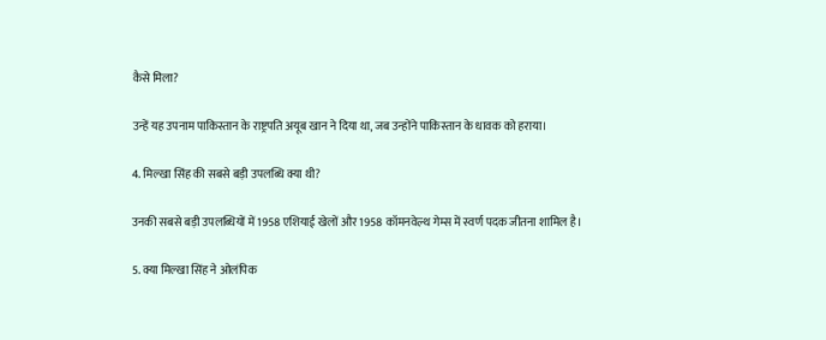कैसे मिला?

उन्हें यह उपनाम पाकिस्तान के राष्ट्रपति अयूब खान ने दिया था, जब उन्होंने पाकिस्तान के धावक को हराया।

4. मिल्खा सिंह की सबसे बड़ी उपलब्धि क्या थी?

उनकी सबसे बड़ी उपलब्धियों में 1958 एशियाई खेलों और 1958 कॉमनवेल्थ गेम्स में स्वर्ण पदक जीतना शामिल है।

5. क्या मिल्खा सिंह ने ओलंपिक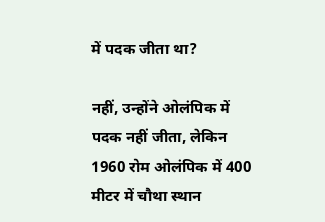में पदक जीता था?

नहीं, उन्होंने ओलंपिक में पदक नहीं जीता, लेकिन 1960 रोम ओलंपिक में 400 मीटर में चौथा स्थान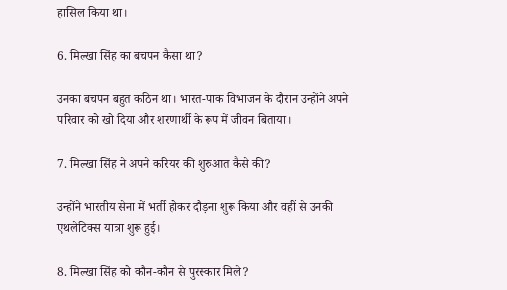हासिल किया था।

6. मिल्खा सिंह का बचपन कैसा था?

उनका बचपन बहुत कठिन था। भारत-पाक विभाजन के दौरान उन्होंने अपने परिवार को खो दिया और शरणार्थी के रूप में जीवन बिताया।

7. मिल्खा सिंह ने अपने करियर की शुरुआत कैसे की?

उन्होंने भारतीय सेना में भर्ती होकर दौड़ना शुरू किया और वहीं से उनकी एथलेटिक्स यात्रा शुरू हुई।

8. मिल्खा सिंह को कौन-कौन से पुरस्कार मिले?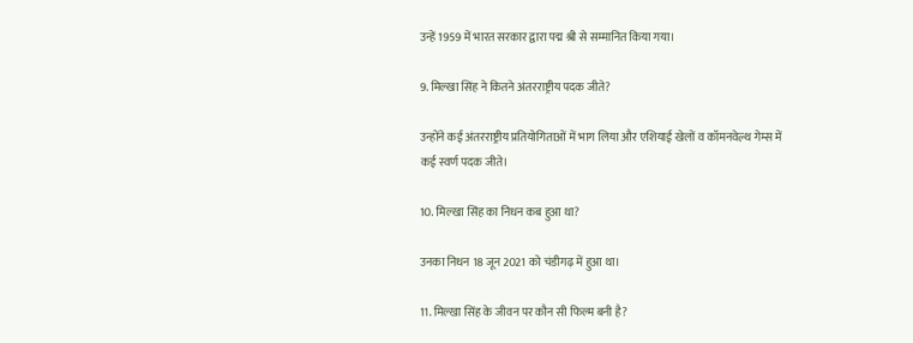उन्हें 1959 में भारत सरकार द्वारा पद्म श्री से सम्मानित किया गया।

9. मिल्खा सिंह ने कितने अंतरराष्ट्रीय पदक जीते?

उन्होंने कई अंतरराष्ट्रीय प्रतियोगिताओं में भाग लिया और एशियाई खेलों व कॉमनवेल्थ गेम्स में कई स्वर्ण पदक जीते।

10. मिल्खा सिंह का निधन कब हुआ था?

उनका निधन 18 जून 2021 को चंडीगढ़ में हुआ था।

11. मिल्खा सिंह के जीवन पर कौन सी फिल्म बनी है?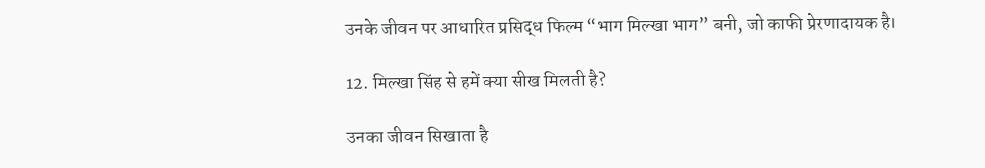उनके जीवन पर आधारित प्रसिद्ध फिल्म “भाग मिल्खा भाग” बनी, जो काफी प्रेरणादायक है।

12. मिल्खा सिंह से हमें क्या सीख मिलती है?

उनका जीवन सिखाता है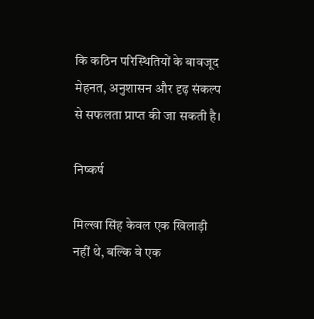कि कठिन परिस्थितियों के बावजूद मेहनत, अनुशासन और दृढ़ संकल्प से सफलता प्राप्त की जा सकती है।

निष्कर्ष

मिल्खा सिंह केवल एक खिलाड़ी नहीं थे, बल्कि वे एक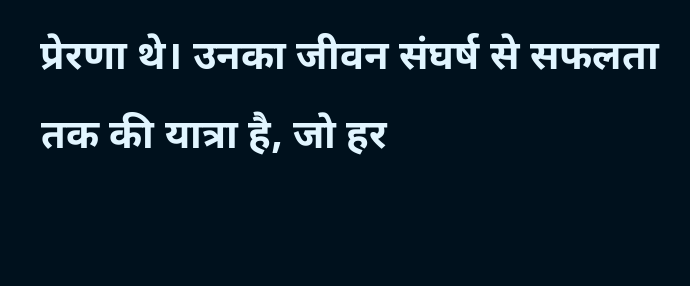प्रेरणा थे। उनका जीवन संघर्ष से सफलता तक की यात्रा है, जो हर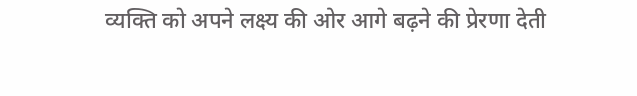व्यक्ति को अपने लक्ष्य की ओर आगे बढ़ने की प्रेरणा देती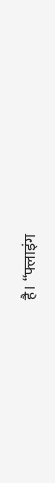है। “फ्लाइंग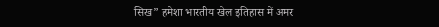सिख” हमेशा भारतीय खेल इतिहास में अमर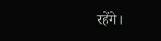रहेंगे।